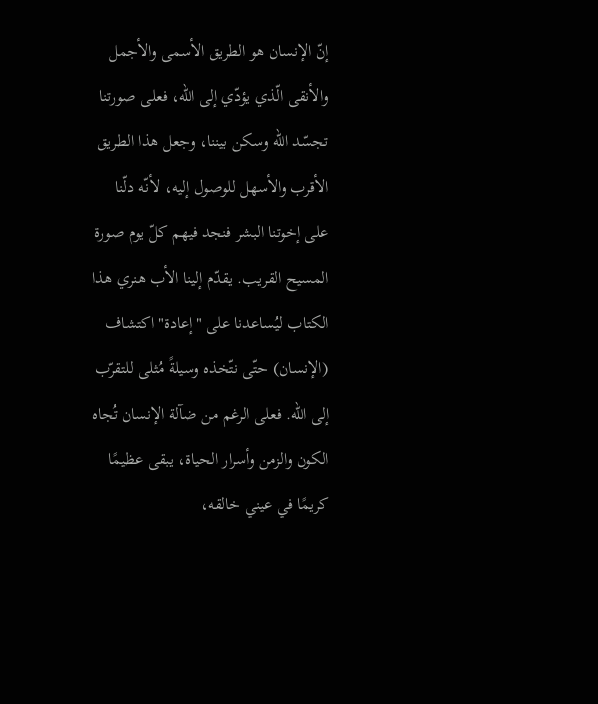إنّ الإنسان هو الطريق الأسمى والأجمل والأنقى الّذي يؤدّي إلى الله، فعلى صورتنا تجسّد الله وسكن بيننا، وجعل هذا الطريق الأقرب والأسهل للوصول إليه، لأنّه دلّنا على إخوتنا البشر فنجد فيهم كلّ يوم صورة المسيح القريب. يقدّم إلينا الأب هنري هذا الكتاب ليُساعدنا على "إعادة" اكتشاف (الإنسان) حتّى نتّخذه وسيلةً مُثلى للتقرّب إلى الله. فعلى الرغم من ضآلة الإنسان تُجاه الكون والزمن وأسرار الحياة، يبقى عظيمًا كريمًا في عيني خالقه،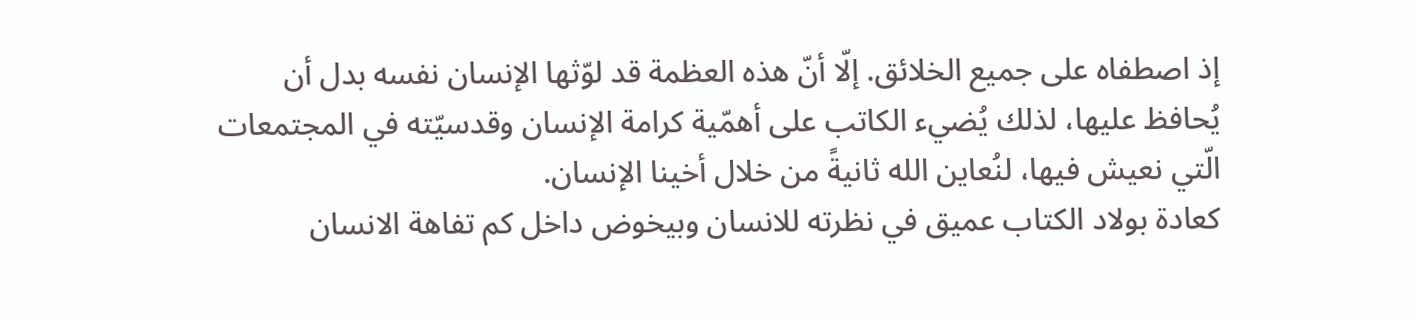إذ اصطفاه على جميع الخلائق. إلّا أنّ هذه العظمة قد لوّثها الإنسان نفسه بدل أن يُحافظ عليها، لذلك يُضيء الكاتب على أهمّية كرامة الإنسان وقدسيّته في المجتمعات الّتي نعيش فيها، لنُعاين الله ثانيةً من خلال أخينا الإنسان.
كعادة بولاد الكتاب عميق في نظرته للانسان وبيخوض داخل كم تفاهة الانسان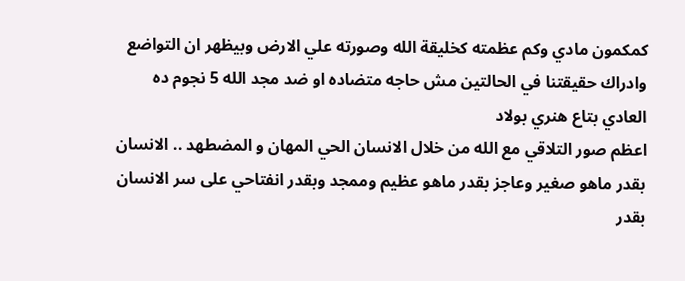كمكمون مادي وكم عظمته كخليقة الله وصورته علي الارض وبيظهر ان التواضع وادراك حقيقتنا في الحالتين مش حاجه متضاده او ضد مجد الله 5 نجوم ده العادي بتاع هنري بولاد
اعظم صور التلاقي مع الله من خلال الانسان الحي المهان و المضطهد .. الانسان بقدر ماهو صغير وعاجز بقدر ماهو عظيم وممجد وبقدر انفتاحي على سر الانسان بقدر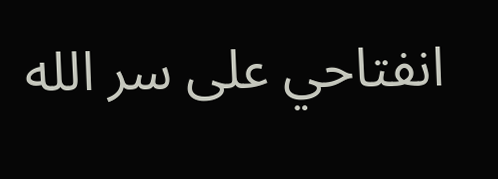انفتاحي على سر الله